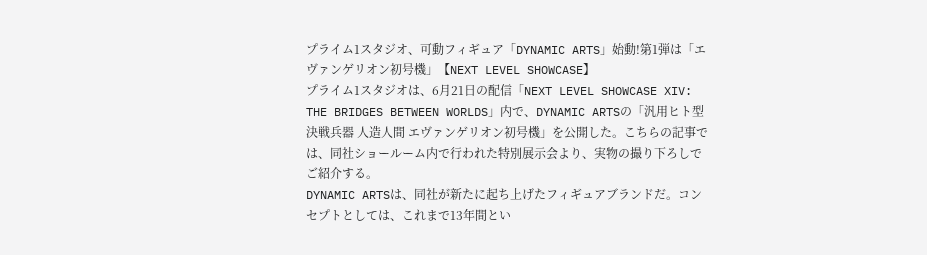プライム1スタジオ、可動フィギュア「DYNAMIC ARTS」始動!第1弾は「エヴァンゲリオン初号機」【NEXT LEVEL SHOWCASE】
プライム1スタジオは、6月21日の配信「NEXT LEVEL SHOWCASE XIV: THE BRIDGES BETWEEN WORLDS」内で、DYNAMIC ARTSの「汎用ヒト型決戦兵器 人造人間 エヴァンゲリオン初号機」を公開した。こちらの記事では、同社ショールーム内で行われた特別展示会より、実物の撮り下ろしでご紹介する。
DYNAMIC ARTSは、同社が新たに起ち上げたフィギュアブランドだ。コンセプトとしては、これまで13年間とい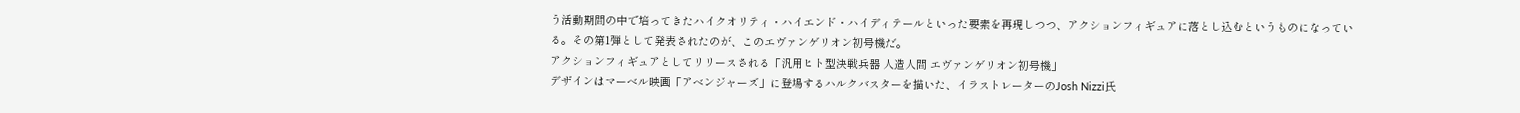う活動期間の中で培ってきたハイクオリティ・ハイエンド・ハイディテールといった要素を再現しつつ、アクションフィギュアに落とし込むというものになっている。その第1弾として発表されたのが、このエヴァンゲリオン初号機だ。
アクションフィギュアとしてリリースされる「汎用ヒト型決戦兵器 人造人間 エヴァンゲリオン初号機」
デザインはマーベル映画「アベンジャーズ」に登場するハルクバスターを描いた、イラストレーターのJosh Nizzi氏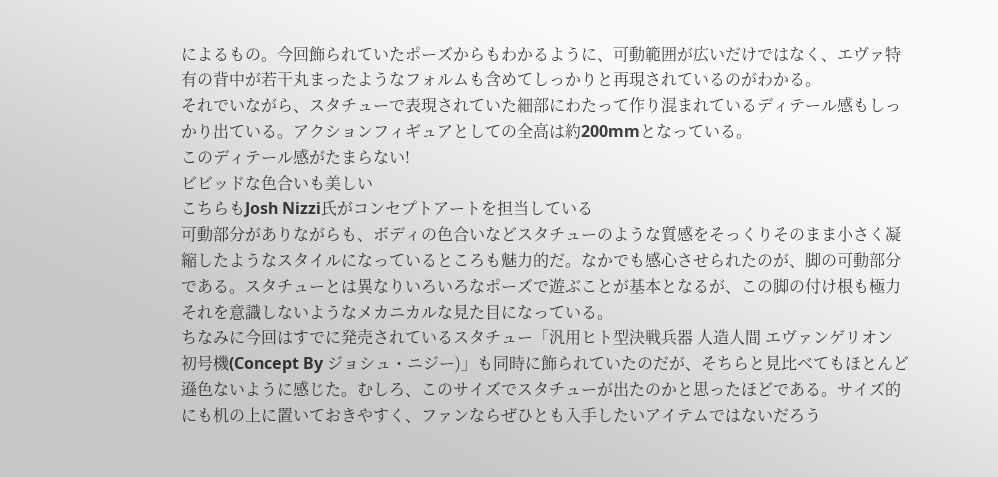によるもの。今回飾られていたポーズからもわかるように、可動範囲が広いだけではなく、エヴァ特有の背中が若干丸まったようなフォルムも含めてしっかりと再現されているのがわかる。
それでいながら、スタチューで表現されていた細部にわたって作り混まれているディテール感もしっかり出ている。アクションフィギュアとしての全高は約200mmとなっている。
このディテール感がたまらない!
ビビッドな色合いも美しい
こちらもJosh Nizzi氏がコンセプトアートを担当している
可動部分がありながらも、ボディの色合いなどスタチューのような質感をそっくりそのまま小さく凝縮したようなスタイルになっているところも魅力的だ。なかでも感心させられたのが、脚の可動部分である。スタチューとは異なりいろいろなポーズで遊ぶことが基本となるが、この脚の付け根も極力それを意識しないようなメカニカルな見た目になっている。
ちなみに今回はすでに発売されているスタチュー「汎用ヒト型決戦兵器 人造人間 エヴァンゲリオン 初号機(Concept By ジョシュ・ニジー)」も同時に飾られていたのだが、そちらと見比べてもほとんど遜色ないように感じた。むしろ、このサイズでスタチューが出たのかと思ったほどである。サイズ的にも机の上に置いておきやすく、ファンならぜひとも入手したいアイテムではないだろう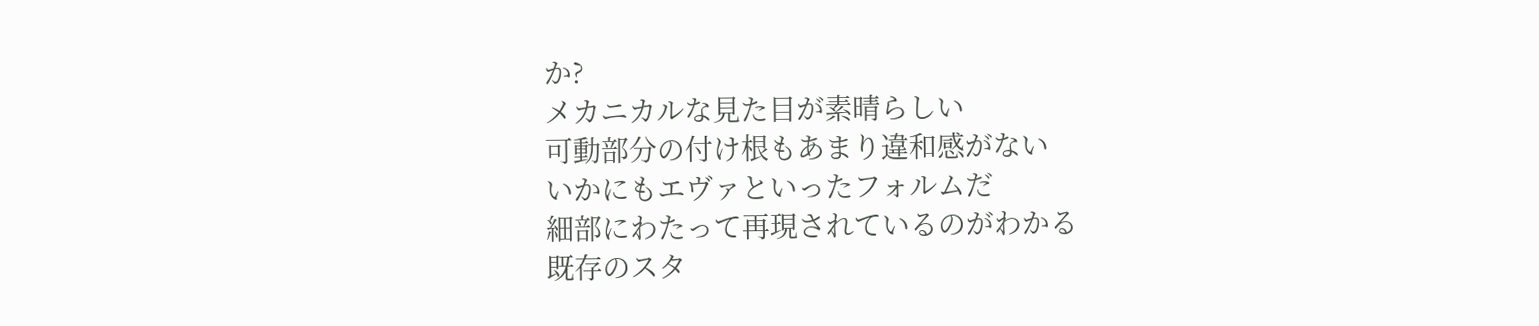か?
メカニカルな見た目が素晴らしい
可動部分の付け根もあまり違和感がない
いかにもエヴァといったフォルムだ
細部にわたって再現されているのがわかる
既存のスタ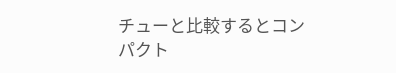チューと比較するとコンパクト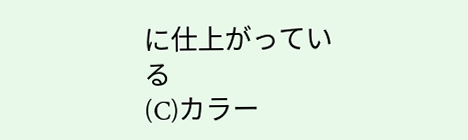に仕上がっている
(C)カラー